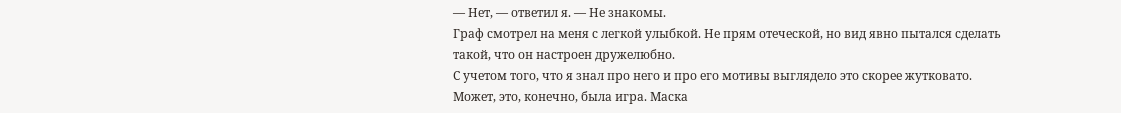— Нет, — ответил я. — Не знакомы.
Граф смотрел на меня с легкой улыбкой. Не прям отеческой, но вид явно пытался сделать такой, что он настроен дружелюбно.
С учетом того, что я знал про него и про его мотивы выглядело это скорее жутковато.
Может, это, конечно, была игра. Маска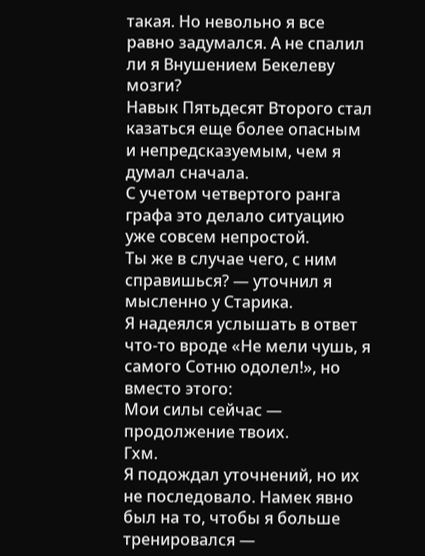такая. Но невольно я все равно задумался. А не спалил ли я Внушением Бекелеву мозги?
Навык Пятьдесят Второго стал казаться еще более опасным и непредсказуемым, чем я думал сначала.
С учетом четвертого ранга графа это делало ситуацию уже совсем непростой.
Ты же в случае чего, с ним справишься? — уточнил я мысленно у Старика.
Я надеялся услышать в ответ что-то вроде «Не мели чушь, я самого Сотню одолел!», но вместо этого:
Мои силы сейчас — продолжение твоих.
Гхм.
Я подождал уточнений, но их не последовало. Намек явно был на то, чтобы я больше тренировался —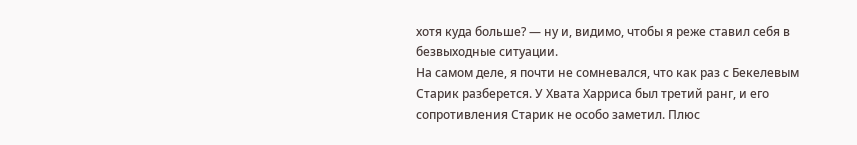хотя куда больше? — ну и, видимо, чтобы я реже ставил себя в безвыходные ситуации.
На самом деле, я почти не сомневался, что как раз с Бекелевым Старик разберется. У Хвата Харриса был третий ранг, и его сопротивления Старик не особо заметил. Плюс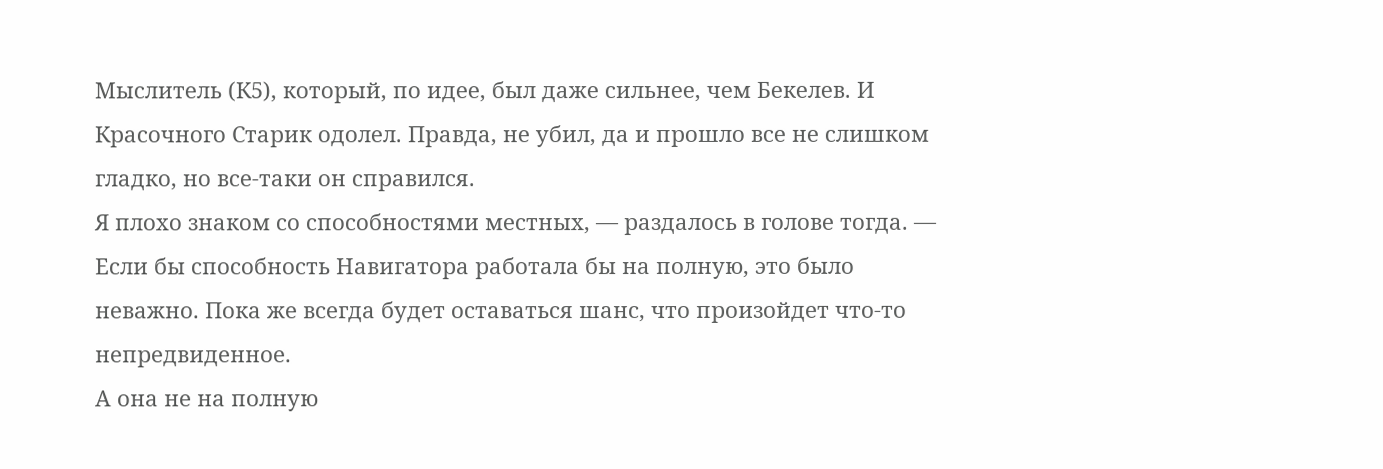Мыслитель (К5), который, по идее, был даже сильнее, чем Бекелев. И Красочного Старик одолел. Правда, не убил, да и прошло все не слишком гладко, но все-таки он справился.
Я плохо знаком со способностями местных, — раздалось в голове тогда. — Если бы способность Навигатора работала бы на полную, это было неважно. Пока же всегда будет оставаться шанс, что произойдет что-то непредвиденное.
А она не на полную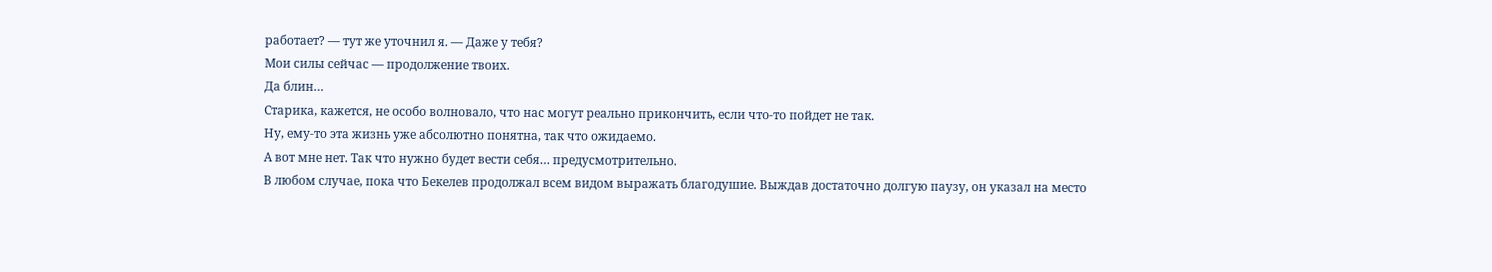работает? — тут же уточнил я. — Даже у тебя?
Мои силы сейчас — продолжение твоих.
Да блин…
Старика, кажется, не особо волновало, что нас могут реально прикончить, если что-то пойдет не так.
Ну, ему-то эта жизнь уже абсолютно понятна, так что ожидаемо.
А вот мне нет. Так что нужно будет вести себя… предусмотрительно.
В любом случае, пока что Бекелев продолжал всем видом выражать благодушие. Выждав достаточно долгую паузу, он указал на место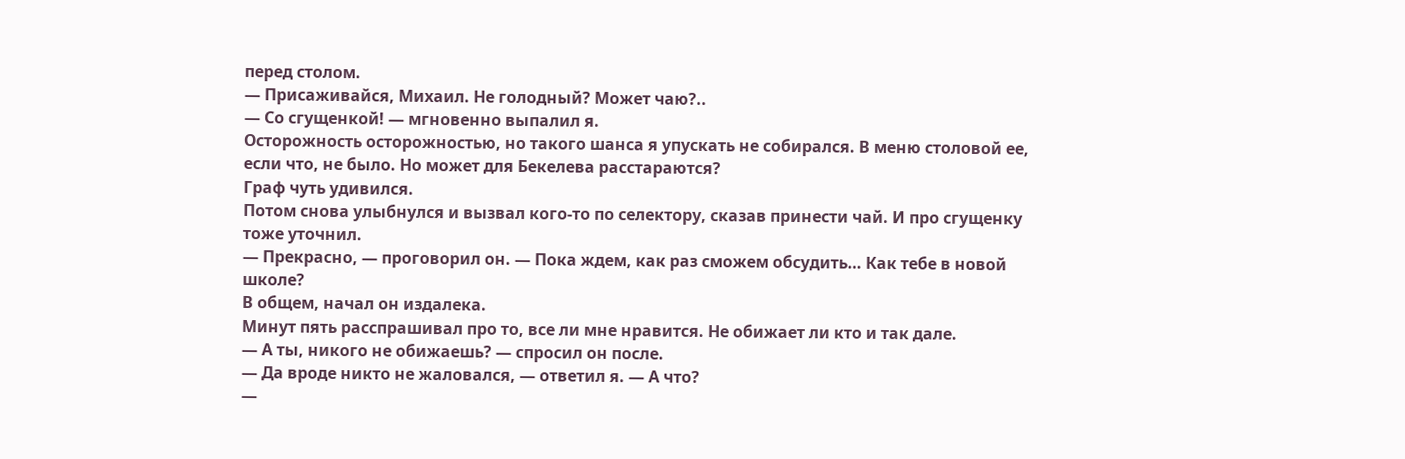перед столом.
— Присаживайся, Михаил. Не голодный? Может чаю?..
— Со сгущенкой! — мгновенно выпалил я.
Осторожность осторожностью, но такого шанса я упускать не собирался. В меню столовой ее, если что, не было. Но может для Бекелева расстараются?
Граф чуть удивился.
Потом снова улыбнулся и вызвал кого-то по селектору, сказав принести чай. И про сгущенку тоже уточнил.
— Прекрасно, — проговорил он. — Пока ждем, как раз сможем обсудить… Как тебе в новой школе?
В общем, начал он издалека.
Минут пять расспрашивал про то, все ли мне нравится. Не обижает ли кто и так дале.
— А ты, никого не обижаешь? — спросил он после.
— Да вроде никто не жаловался, — ответил я. — А что?
—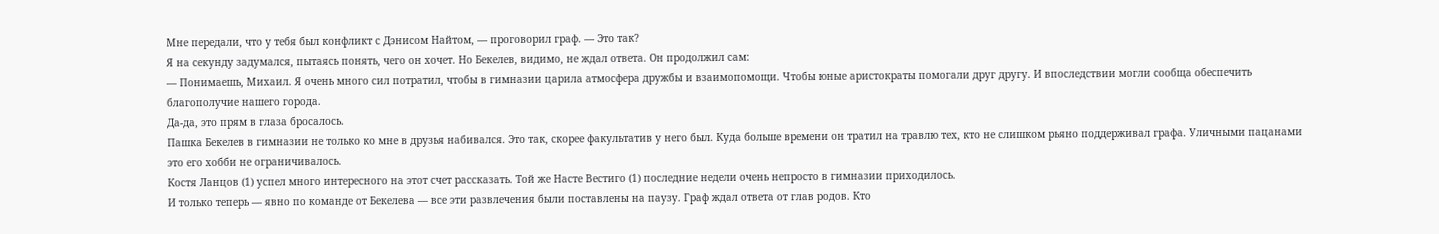Мне передали, что у тебя был конфликт с Дэнисом Найтом, — проговорил граф. — Это так?
Я на секунду задумался, пытаясь понять, чего он хочет. Но Бекелев, видимо, не ждал ответа. Он продолжил сам:
— Понимаешь, Михаил. Я очень много сил потратил, чтобы в гимназии царила атмосфера дружбы и взаимопомощи. Чтобы юные аристократы помогали друг другу. И впоследствии могли сообща обеспечить благополучие нашего города.
Да-да, это прям в глаза бросалось.
Пашка Бекелев в гимназии не только ко мне в друзья набивался. Это так, скорее факультатив у него был. Куда больше времени он тратил на травлю тех, кто не слишком рьяно поддерживал графа. Уличными пацанами это его хобби не ограничивалось.
Костя Ланцов (1) успел много интересного на этот счет рассказать. Той же Насте Вестиго (1) последние недели очень непросто в гимназии приходилось.
И только теперь — явно по команде от Бекелева — все эти развлечения были поставлены на паузу. Граф ждал ответа от глав родов. Кто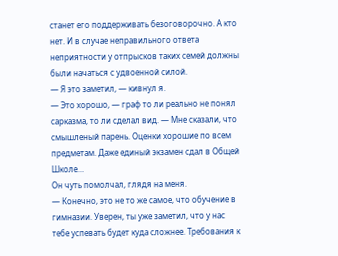станет его поддерживать безоговорочно. А кто нет. И в случае неправильного ответа неприятности у отпрысков таких семей должны были начаться с удвоенной силой.
— Я это заметил, — кивнул я.
— Это хорошо, — граф то ли реально не понял сарказма, то ли сделал вид. — Мне сказали, что смышленый парень. Оценки хорошие по всем предметам. Даже единый экзамен сдал в Общей Школе…
Он чуть помолчал, глядя на меня.
— Конечно, это не то же самое, что обучение в гимназии. Уверен, ты уже заметил, что у нас тебе успевать будет куда сложнее. Требования к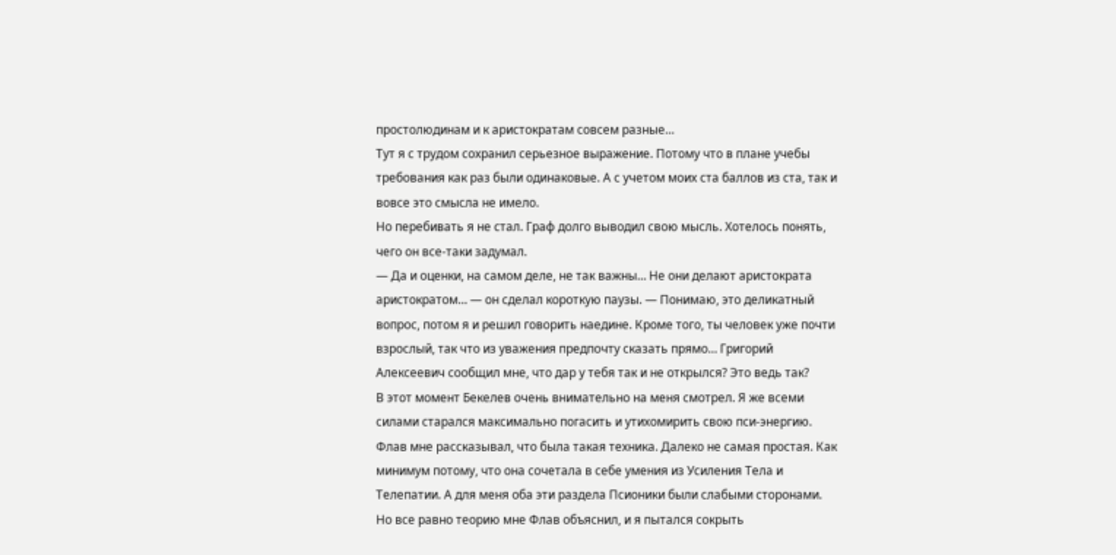простолюдинам и к аристократам совсем разные…
Тут я с трудом сохранил серьезное выражение. Потому что в плане учебы требования как раз были одинаковые. А с учетом моих ста баллов из ста, так и вовсе это смысла не имело.
Но перебивать я не стал. Граф долго выводил свою мысль. Хотелось понять, чего он все-таки задумал.
— Да и оценки, на самом деле, не так важны… Не они делают аристократа аристократом… — он сделал короткую паузы. — Понимаю, это деликатный вопрос, потом я и решил говорить наедине. Кроме того, ты человек уже почти взрослый, так что из уважения предпочту сказать прямо… Григорий Алексеевич сообщил мне, что дар у тебя так и не открылся? Это ведь так?
В этот момент Бекелев очень внимательно на меня смотрел. Я же всеми силами старался максимально погасить и утихомирить свою пси-энергию. Флав мне рассказывал, что была такая техника. Далеко не самая простая. Как минимум потому, что она сочетала в себе умения из Усиления Тела и Телепатии. А для меня оба эти раздела Псионики были слабыми сторонами.
Но все равно теорию мне Флав объяснил, и я пытался сокрыть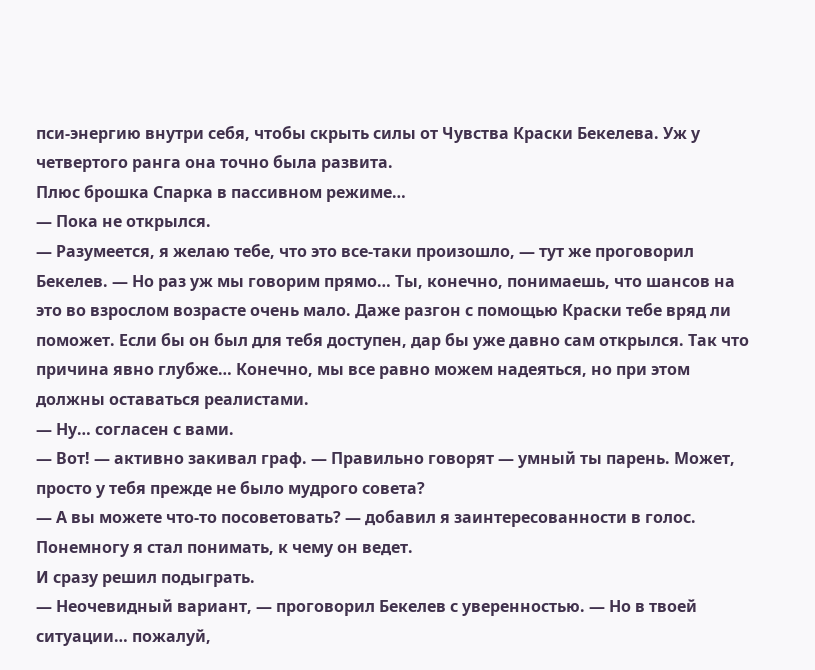пси-энергию внутри себя, чтобы скрыть силы от Чувства Краски Бекелева. Уж у четвертого ранга она точно была развита.
Плюс брошка Спарка в пассивном режиме…
— Пока не открылся.
— Разумеется, я желаю тебе, что это все-таки произошло, — тут же проговорил Бекелев. — Но раз уж мы говорим прямо… Ты, конечно, понимаешь, что шансов на это во взрослом возрасте очень мало. Даже разгон с помощью Краски тебе вряд ли поможет. Если бы он был для тебя доступен, дар бы уже давно сам открылся. Так что причина явно глубже… Конечно, мы все равно можем надеяться, но при этом должны оставаться реалистами.
— Ну… согласен с вами.
— Вот! — активно закивал граф. — Правильно говорят — умный ты парень. Может, просто у тебя прежде не было мудрого совета?
— А вы можете что-то посоветовать? — добавил я заинтересованности в голос.
Понемногу я стал понимать, к чему он ведет.
И сразу решил подыграть.
— Неочевидный вариант, — проговорил Бекелев с уверенностью. — Но в твоей ситуации… пожалуй,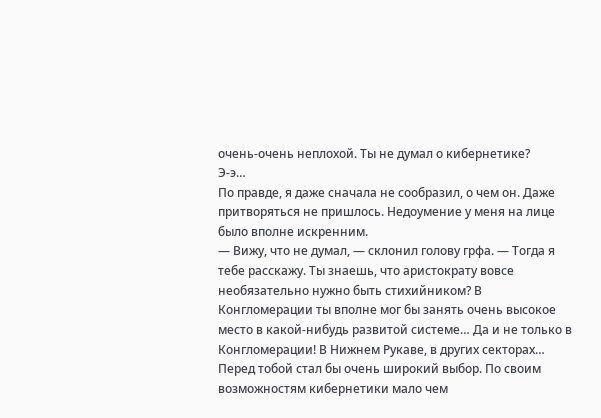очень-очень неплохой. Ты не думал о кибернетике?
Э-э…
По правде, я даже сначала не сообразил, о чем он. Даже притворяться не пришлось. Недоумение у меня на лице было вполне искренним.
— Вижу, что не думал, — склонил голову грфа. — Тогда я тебе расскажу. Ты знаешь, что аристократу вовсе необязательно нужно быть стихийником? В Конгломерации ты вполне мог бы занять очень высокое место в какой-нибудь развитой системе… Да и не только в Конгломерации! В Нижнем Рукаве, в других секторах… Перед тобой стал бы очень широкий выбор. По своим возможностям кибернетики мало чем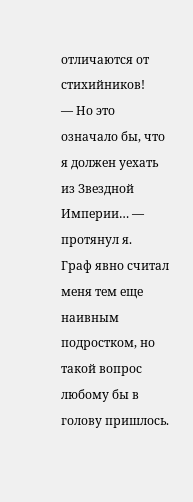отличаются от стихийников!
— Но это означало бы, что я должен уехать из Звездной Империи… — протянул я.
Граф явно считал меня тем еще наивным подростком, но такой вопрос любому бы в голову пришлось.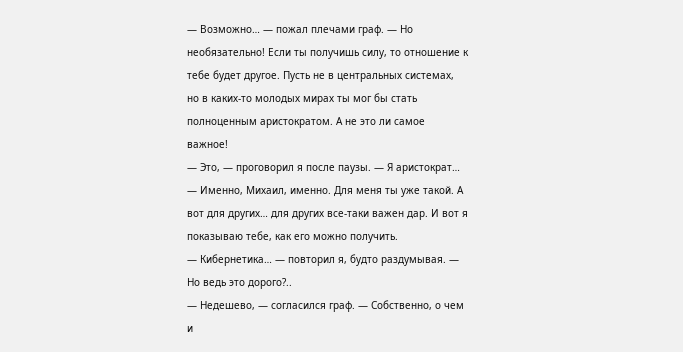— Возможно… — пожал плечами граф. — Но необязательно! Если ты получишь силу, то отношение к тебе будет другое. Пусть не в центральных системах, но в каких-то молодых мирах ты мог бы стать полноценным аристократом. А не это ли самое важное!
— Это, — проговорил я после паузы. — Я аристократ…
— Именно, Михаил, именно. Для меня ты уже такой. А вот для других… для других все-таки важен дар. И вот я показываю тебе, как его можно получить.
— Кибернетика… — повторил я, будто раздумывая. — Но ведь это дорого?..
— Недешево, — согласился граф. — Собственно, о чем и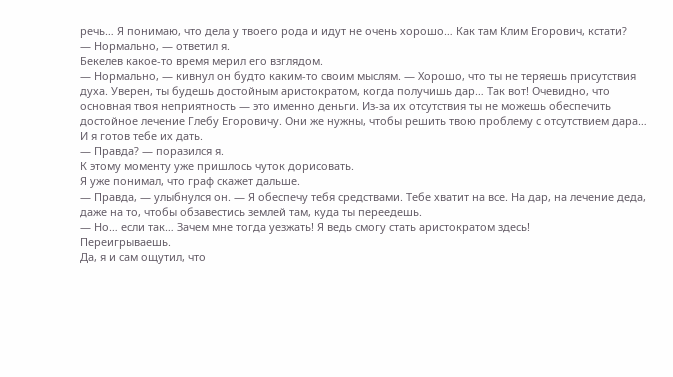речь… Я понимаю, что дела у твоего рода и идут не очень хорошо… Как там Клим Егорович, кстати?
— Нормально, — ответил я.
Бекелев какое-то время мерил его взглядом.
— Нормально, — кивнул он будто каким-то своим мыслям. — Хорошо, что ты не теряешь присутствия духа. Уверен, ты будешь достойным аристократом, когда получишь дар… Так вот! Очевидно, что основная твоя неприятность — это именно деньги. Из-за их отсутствия ты не можешь обеспечить достойное лечение Глебу Егоровичу. Они же нужны, чтобы решить твою проблему с отсутствием дара… И я готов тебе их дать.
— Правда? — поразился я.
К этому моменту уже пришлось чуток дорисовать.
Я уже понимал, что граф скажет дальше.
— Правда, — улыбнулся он. — Я обеспечу тебя средствами. Тебе хватит на все. На дар, на лечение деда, даже на то, чтобы обзавестись землей там, куда ты переедешь.
— Но… если так… Зачем мне тогда уезжать! Я ведь смогу стать аристократом здесь!
Переигрываешь.
Да, я и сам ощутил, что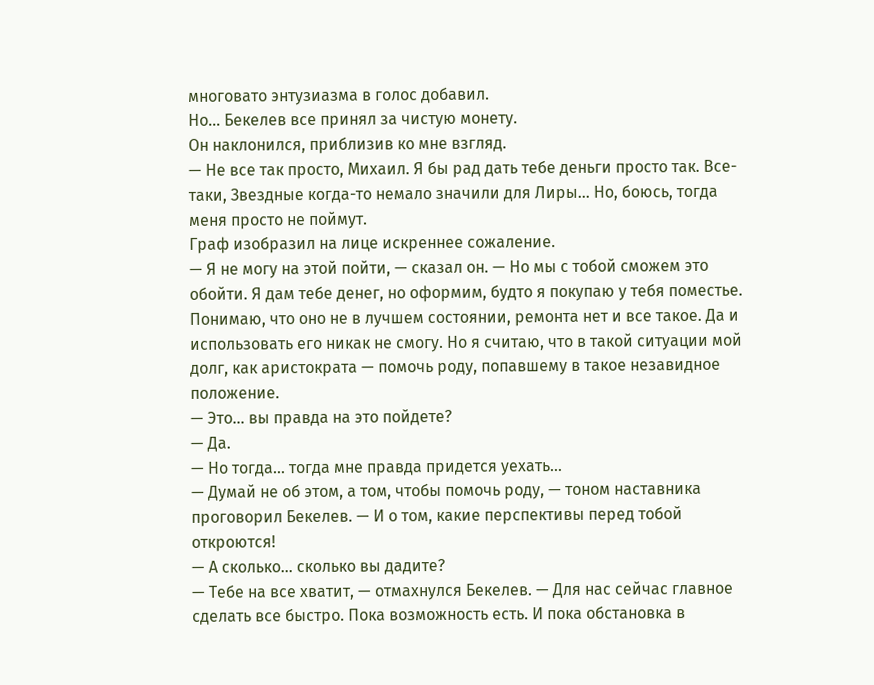многовато энтузиазма в голос добавил.
Но… Бекелев все принял за чистую монету.
Он наклонился, приблизив ко мне взгляд.
— Не все так просто, Михаил. Я бы рад дать тебе деньги просто так. Все-таки, Звездные когда-то немало значили для Лиры… Но, боюсь, тогда меня просто не поймут.
Граф изобразил на лице искреннее сожаление.
— Я не могу на этой пойти, — сказал он. — Но мы с тобой сможем это обойти. Я дам тебе денег, но оформим, будто я покупаю у тебя поместье. Понимаю, что оно не в лучшем состоянии, ремонта нет и все такое. Да и использовать его никак не смогу. Но я считаю, что в такой ситуации мой долг, как аристократа — помочь роду, попавшему в такое незавидное положение.
— Это… вы правда на это пойдете?
— Да.
— Но тогда… тогда мне правда придется уехать…
— Думай не об этом, а том, чтобы помочь роду, — тоном наставника проговорил Бекелев. — И о том, какие перспективы перед тобой откроются!
— А сколько… сколько вы дадите?
— Тебе на все хватит, — отмахнулся Бекелев. — Для нас сейчас главное сделать все быстро. Пока возможность есть. И пока обстановка в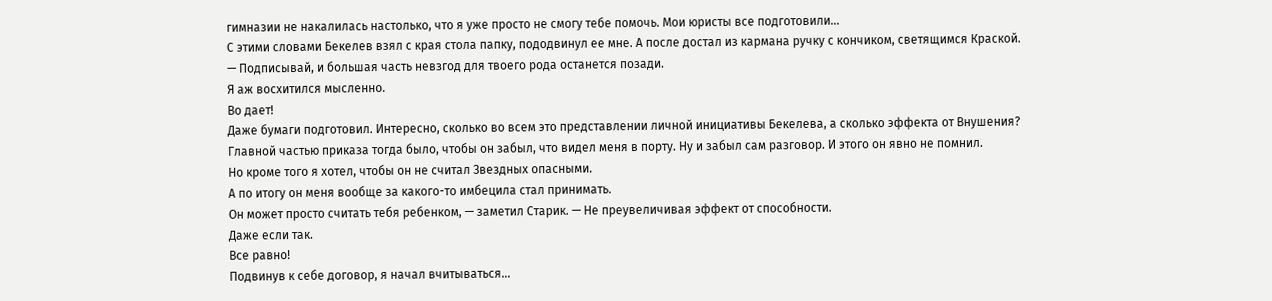гимназии не накалилась настолько, что я уже просто не смогу тебе помочь. Мои юристы все подготовили…
С этими словами Бекелев взял с края стола папку, пододвинул ее мне. А после достал из кармана ручку с кончиком, светящимся Краской.
— Подписывай, и большая часть невзгод для твоего рода останется позади.
Я аж восхитился мысленно.
Во дает!
Даже бумаги подготовил. Интересно, сколько во всем это представлении личной инициативы Бекелева, а сколько эффекта от Внушения?
Главной частью приказа тогда было, чтобы он забыл, что видел меня в порту. Ну и забыл сам разговор. И этого он явно не помнил.
Но кроме того я хотел, чтобы он не считал Звездных опасными.
А по итогу он меня вообще за какого-то имбецила стал принимать.
Он может просто считать тебя ребенком, — заметил Старик. — Не преувеличивая эффект от способности.
Даже если так.
Все равно!
Подвинув к себе договор, я начал вчитываться…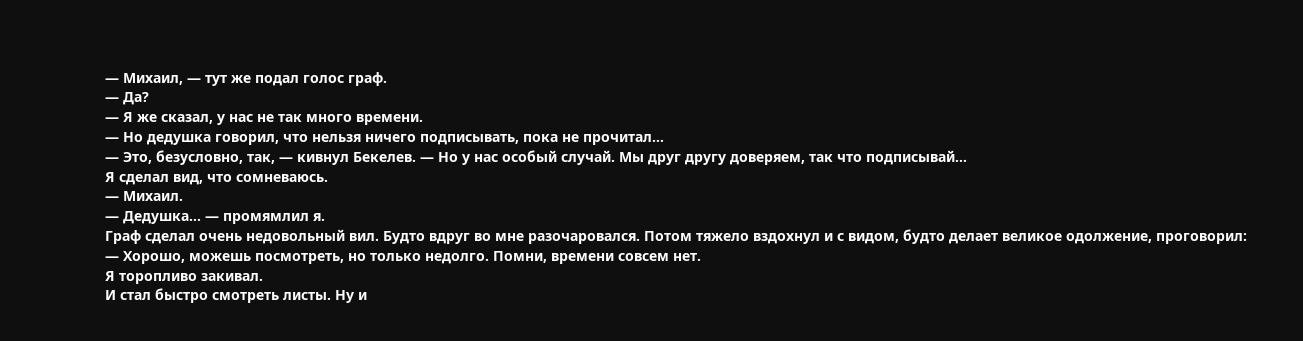— Михаил, — тут же подал голос граф.
— Да?
— Я же сказал, у нас не так много времени.
— Но дедушка говорил, что нельзя ничего подписывать, пока не прочитал…
— Это, безусловно, так, — кивнул Бекелев. — Но у нас особый случай. Мы друг другу доверяем, так что подписывай…
Я сделал вид, что сомневаюсь.
— Михаил.
— Дедушка… — промямлил я.
Граф сделал очень недовольный вил. Будто вдруг во мне разочаровался. Потом тяжело вздохнул и с видом, будто делает великое одолжение, проговорил:
— Хорошо, можешь посмотреть, но только недолго. Помни, времени совсем нет.
Я торопливо закивал.
И стал быстро смотреть листы. Ну и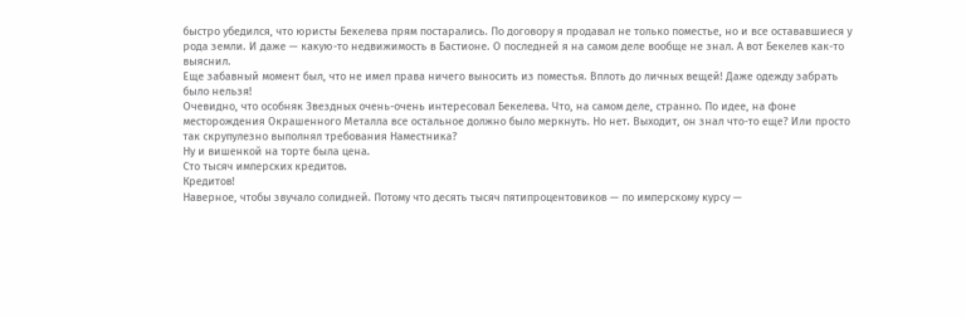быстро убедился, что юристы Бекелева прям постарались. По договору я продавал не только поместье, но и все остававшиеся у рода земли. И даже — какую-то недвижимость в Бастионе. О последней я на самом деле вообще не знал. А вот Бекелев как-то выяснил.
Еще забавный момент был, что не имел права ничего выносить из поместья. Вплоть до личных вещей! Даже одежду забрать было нельзя!
Очевидно, что особняк Звездных очень-очень интересовал Бекелева. Что, на самом деле, странно. По идее, на фоне месторождения Окрашенного Металла все остальное должно было меркнуть. Но нет. Выходит, он знал что-то еще? Или просто так скрупулезно выполнял требования Наместника?
Ну и вишенкой на торте была цена.
Сто тысяч имперских кредитов.
Кредитов!
Наверное, чтобы звучало солидней. Потому что десять тысяч пятипроцентовиков — по имперскому курсу —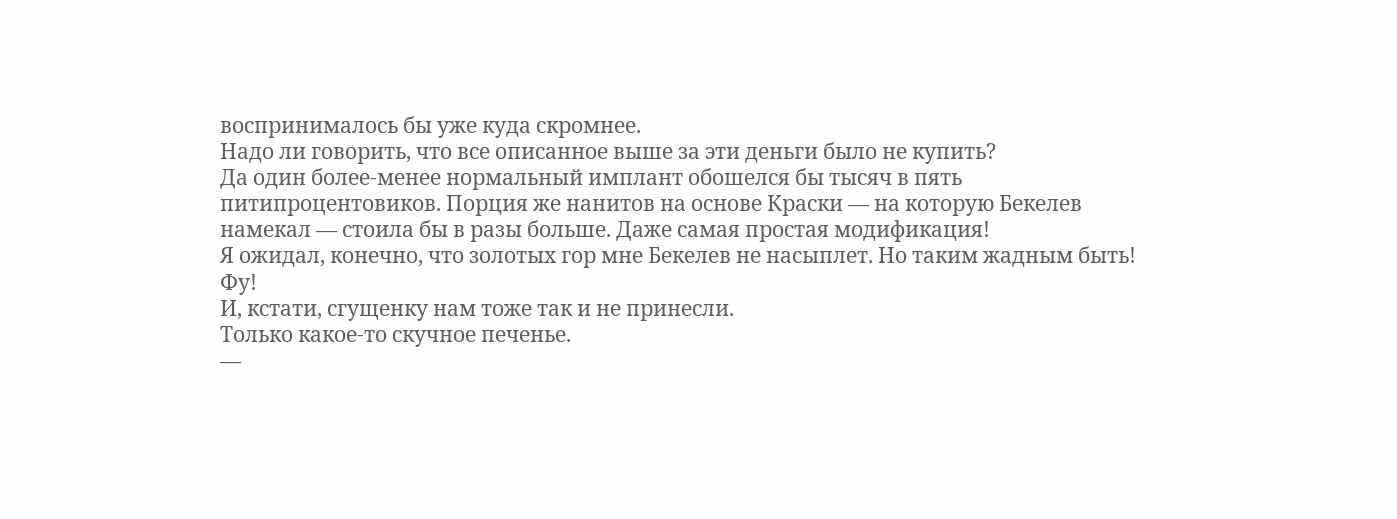воспринималось бы уже куда скромнее.
Надо ли говорить, что все описанное выше за эти деньги было не купить?
Да один более-менее нормальный имплант обошелся бы тысяч в пять питипроцентовиков. Порция же нанитов на основе Краски — на которую Бекелев намекал — стоила бы в разы больше. Даже самая простая модификация!
Я ожидал, конечно, что золотых гор мне Бекелев не насыплет. Но таким жадным быть!
Фу!
И, кстати, сгущенку нам тоже так и не принесли.
Только какое-то скучное печенье.
—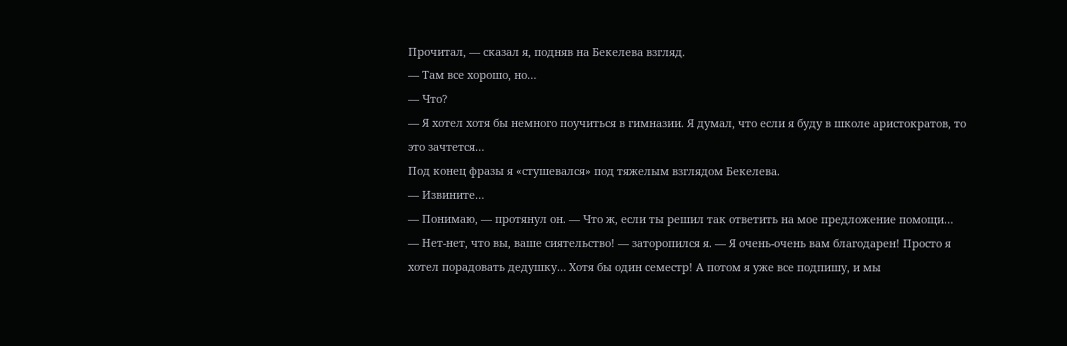Прочитал, — сказал я, подняв на Бекелева взгляд.
— Там все хорошо, но…
— Что?
— Я хотел хотя бы немного поучиться в гимназии. Я думал, что если я буду в школе аристократов, то это зачтется…
Под конец фразы я «стушевался» под тяжелым взглядом Бекелева.
— Извините…
— Понимаю, — протянул он. — Что ж, если ты решил так ответить на мое предложение помощи…
— Нет-нет, что вы, ваше сиятельство! — заторопился я. — Я очень-очень вам благодарен! Просто я хотел порадовать дедушку… Хотя бы один семестр! А потом я уже все подпишу, и мы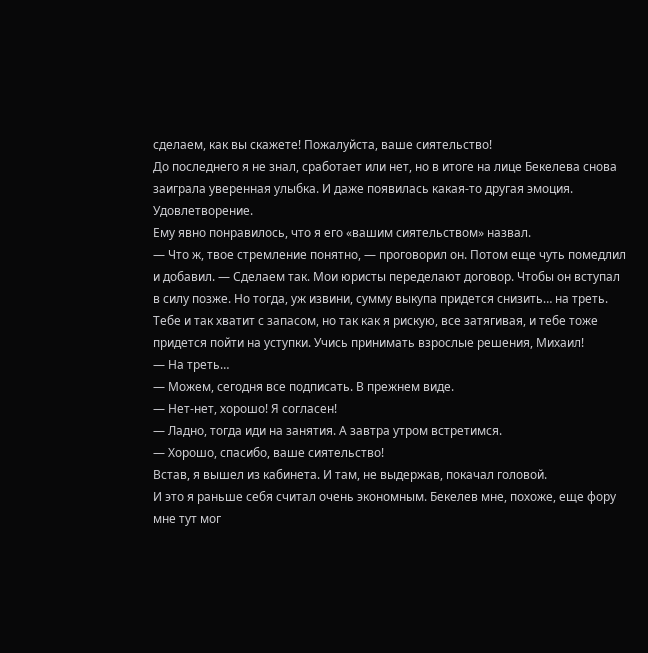сделаем, как вы скажете! Пожалуйста, ваше сиятельство!
До последнего я не знал, сработает или нет, но в итоге на лице Бекелева снова заиграла уверенная улыбка. И даже появилась какая-то другая эмоция. Удовлетворение.
Ему явно понравилось, что я его «вашим сиятельством» назвал.
— Что ж, твое стремление понятно, — проговорил он. Потом еще чуть помедлил и добавил. — Сделаем так. Мои юристы переделают договор. Чтобы он вступал в силу позже. Но тогда, уж извини, сумму выкупа придется снизить… на треть. Тебе и так хватит с запасом, но так как я рискую, все затягивая, и тебе тоже придется пойти на уступки. Учись принимать взрослые решения, Михаил!
— На треть…
— Можем, сегодня все подписать. В прежнем виде.
— Нет-нет, хорошо! Я согласен!
— Ладно, тогда иди на занятия. А завтра утром встретимся.
— Хорошо, спасибо, ваше сиятельство!
Встав, я вышел из кабинета. И там, не выдержав, покачал головой.
И это я раньше себя считал очень экономным. Бекелев мне, похоже, еще фору мне тут мог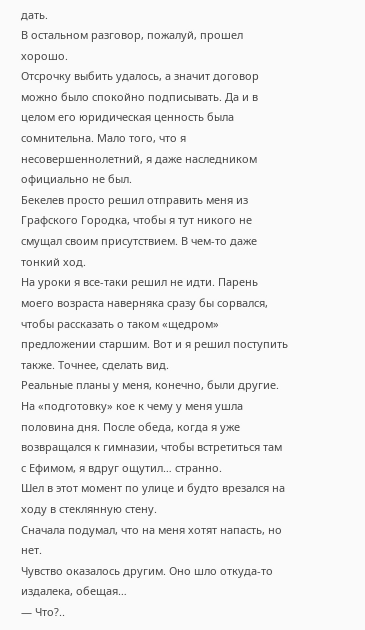дать.
В остальном разговор, пожалуй, прошел хорошо.
Отсрочку выбить удалось, а значит договор можно было спокойно подписывать. Да и в целом его юридическая ценность была сомнительна. Мало того, что я несовершеннолетний, я даже наследником официально не был.
Бекелев просто решил отправить меня из Графского Городка, чтобы я тут никого не смущал своим присутствием. В чем-то даже тонкий ход.
На уроки я все-таки решил не идти. Парень моего возраста наверняка сразу бы сорвался, чтобы рассказать о таком «щедром» предложении старшим. Вот и я решил поступить также. Точнее, сделать вид.
Реальные планы у меня, конечно, были другие.
На «подготовку» кое к чему у меня ушла половина дня. После обеда, когда я уже возвращался к гимназии, чтобы встретиться там с Ефимом, я вдруг ощутил… странно.
Шел в этот момент по улице и будто врезался на ходу в стеклянную стену.
Сначала подумал, что на меня хотят напасть, но нет.
Чувство оказалось другим. Оно шло откуда-то издалека, обещая…
— Что?..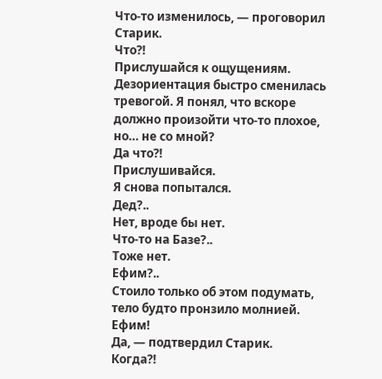Что-то изменилось, — проговорил Старик.
Что⁈
Прислушайся к ощущениям.
Дезориентация быстро сменилась тревогой. Я понял, что вскоре должно произойти что-то плохое, но… не со мной?
Да что⁈
Прислушивайся.
Я снова попытался.
Дед?..
Нет, вроде бы нет.
Что-то на Базе?..
Тоже нет.
Ефим?..
Стоило только об этом подумать, тело будто пронзило молнией.
Ефим!
Да, — подтвердил Старик.
Когда⁈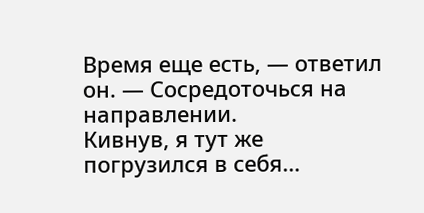Время еще есть, — ответил он. — Сосредоточься на направлении.
Кивнув, я тут же погрузился в себя…